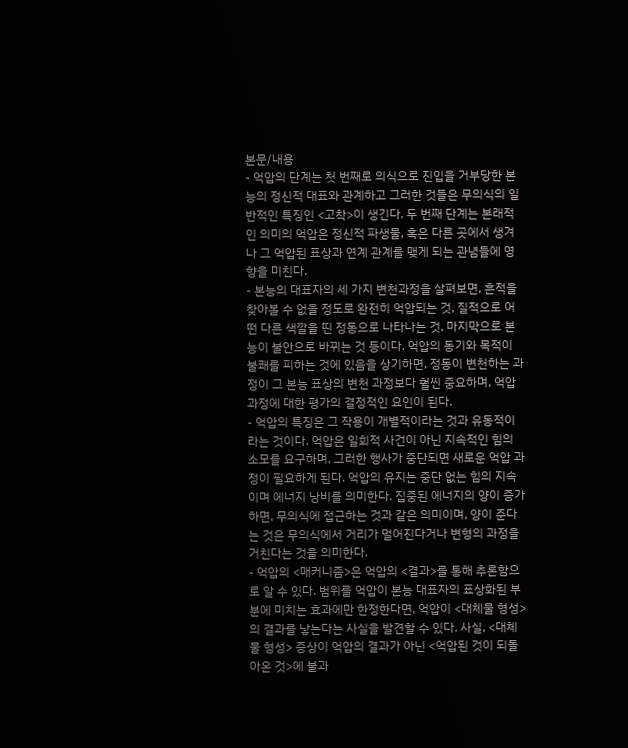본문/내용
- 억압의 단계는 첫 번째로 의식으로 진입을 거부당한 본능의 정신적 대표와 관계하고 그러한 것들은 무의식의 일반적인 특징인 <고착>이 생긴다. 두 번째 단계는 본래적인 의미의 억압은 정신적 파생물, 혹은 다른 곳에서 생겨나 그 억압된 표상과 연계 관계를 맺게 되는 관념들에 영향을 미친다.
- 본능의 대표자의 세 가지 변천과정을 살펴보면, 흔적을 찾아볼 수 없을 정도로 완전히 억압되는 것, 질적으로 어떤 다른 색깔을 띤 정동으로 나타나는 것, 마지막으로 본능이 불안으로 바뀌는 것 등이다. 억압의 동기와 목적이 불쾌를 피하는 것에 있음을 상기하면, 정동이 변천하는 과정이 그 본능 표상의 변천 과정보다 훨씬 중요하며, 억압 과정에 대한 평가의 결정적인 요인이 된다.
- 억압의 특징은 그 작용이 개별적이라는 것과 유동적이라는 것이다. 억압은 일회적 사건이 아닌 지속적인 힘의 소모를 요구하며, 그러한 행사가 중단되면 새로운 억압 과정이 필요하게 된다. 억압의 유지는 중단 없는 힘의 지속이며 에너지 낭비를 의미한다. 집중된 에너지의 양이 증가하면, 무의식에 접근하는 것과 같은 의미이며, 양이 준다는 것은 무의식에서 거리가 멀어진다거나 변형의 과정을 거친다는 것을 의미한다.
- 억압의 <매커니즘>은 억압의 <결과>를 통해 추론함으로 알 수 있다. 범위를 억압이 본능 대표자의 표상화된 부분에 미치는 효과에만 한정한다면, 억압이 <대체물 형성>의 결과를 낳는다는 사실을 발견할 수 있다. 사실, <대체물 형성> 증상이 억압의 결과가 아닌 <억압된 것이 되돌아온 것>에 불과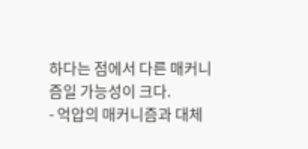하다는 점에서 다른 매커니즘일 가능성이 크다.
- 억압의 매커니즘과 대체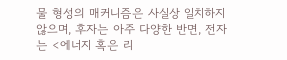물 형성의 매커니즘은 사실상 일치하지 않으며, 후자는 아주 다양한 반면, 전자는 <에너지 혹은 리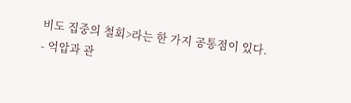비도 집중의 철회>라는 한 가지 공통점이 있다.
- 억압과 관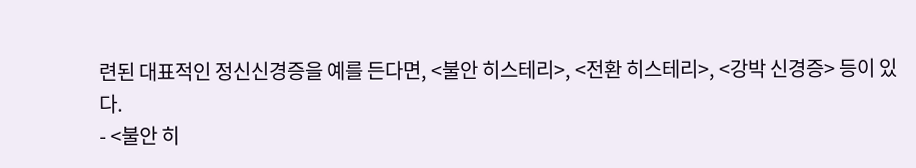련된 대표적인 정신신경증을 예를 든다면, <불안 히스테리>, <전환 히스테리>, <강박 신경증> 등이 있다.
- <불안 히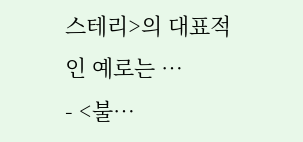스테리>의 대표적인 예로는 …
- <불…